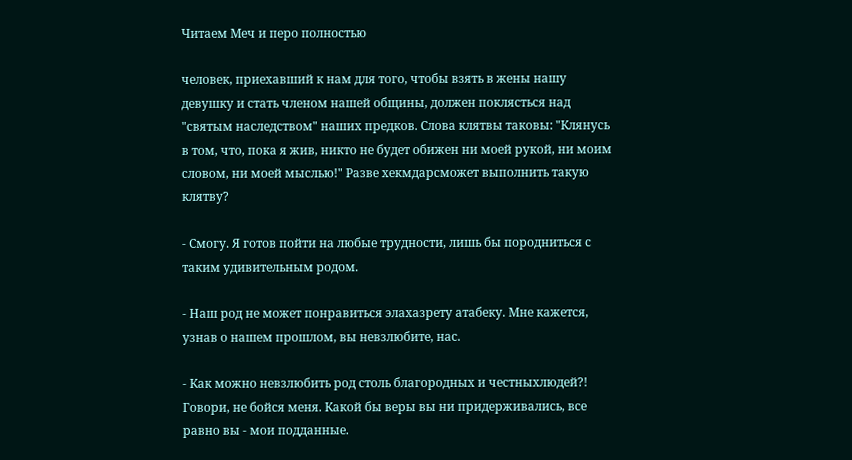Читаем Меч и перо полностью

человек, приехавший к нам для того, чтобы взять в жены нашу девушку и стать членом нашей общины, должен поклясться над "святым наследством" наших предков. Слова клятвы таковы: "Клянусь в том, что, пока я жив, никто не будет обижен ни моей рукой, ни моим словом, ни моей мыслью!" Разве хекмдарсможет выполнить такую клятву?

- Смогу. Я готов пойти на любые трудности, лишь бы породниться с таким удивительным родом.

- Наш род не может понравиться элахазрету атабеку. Мне кажется, узнав о нашем прошлом, вы невзлюбите, нас.

- Как можно невзлюбить род столь благородных и честныхлюдей?! Говори, не бойся меня. Какой бы веры вы ни придерживались, все равно вы - мои подданные.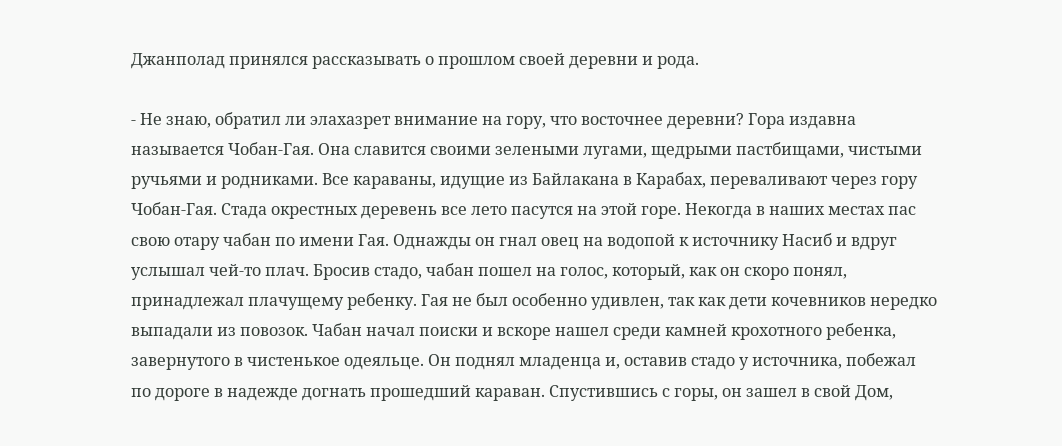Джанполад принялся рассказывать о прошлом своей деревни и рода.

- Не знаю, обратил ли элахазрет внимание на гору, что восточнее деревни? Гора издавна называется Чобан-Гая. Она славится своими зелеными лугами, щедрыми пастбищами, чистыми ручьями и родниками. Все караваны, идущие из Байлакана в Карабах, переваливают через гору Чобан-Гая. Стада окрестных деревень все лето пасутся на этой горе. Некогда в наших местах пас свою отару чабан по имени Гая. Однажды он гнал овец на водопой к источнику Насиб и вдруг услышал чей-то плач. Бросив стадо, чабан пошел на голос, который, как он скоро понял, принадлежал плачущему ребенку. Гая не был особенно удивлен, так как дети кочевников нередко выпадали из повозок. Чабан начал поиски и вскоре нашел среди камней крохотного ребенка, завернутого в чистенькое одеяльце. Он поднял младенца и, оставив стадо у источника, побежал по дороге в надежде догнать прошедший караван. Спустившись с горы, он зашел в свой Дом,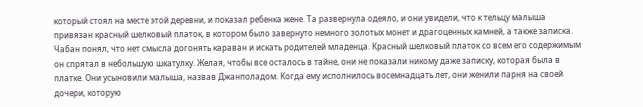который стоял на месте этой деревни, и показал ребенка жене. Та развернула одеяло, и они увидели, что к тельцу малыша привязан красный шелковый платок, в котором было завернуто немного золотых монет и драгоценных камней, а также записка. Чабан понял, что нет смысла догонять караван и искать родителей младенца. Красный шелковый платок со всем его содержимым он спрятал в небольшую шкатулку. Желая, чтобы все осталось в тайне, они не показали никому даже записку, которая была в платке. Они усыновили малыша, назвав Джанполадом. Когда ему исполнилось восемнадцать лет, они женили парня на своей дочери, которую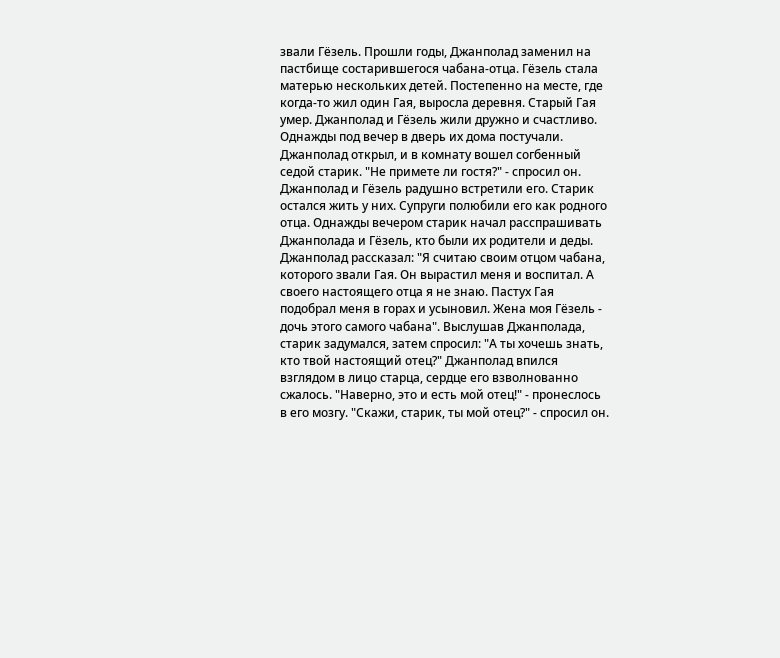звали Гёзель. Прошли годы, Джанполад заменил на пастбище состарившегося чабана-отца. Гёзель стала матерью нескольких детей. Постепенно на месте, где когда-то жил один Гая, выросла деревня. Старый Гая умер. Джанполад и Гёзель жили дружно и счастливо. Однажды под вечер в дверь их дома постучали. Джанполад открыл, и в комнату вошел согбенный седой старик. "Не примете ли гостя?" - спросил он. Джанполад и Гёзель радушно встретили его. Старик остался жить у них. Супруги полюбили его как родного отца. Однажды вечером старик начал расспрашивать Джанполада и Гёзель, кто были их родители и деды. Джанполад рассказал: "Я считаю своим отцом чабана, которого звали Гая. Он вырастил меня и воспитал. А своего настоящего отца я не знаю. Пастух Гая подобрал меня в горах и усыновил. Жена моя Гёзель - дочь этого самого чабана". Выслушав Джанполада, старик задумался, затем спросил: "А ты хочешь знать, кто твой настоящий отец?" Джанполад впился взглядом в лицо старца, сердце его взволнованно сжалось. "Наверно, это и есть мой отец!" - пронеслось в его мозгу. "Скажи, старик, ты мой отец?" - спросил он.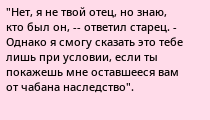"Нет, я не твой отец, но знаю, кто был он, -- ответил старец. - Однако я смогу сказать это тебе лишь при условии, если ты покажешь мне оставшееся вам от чабана наследство".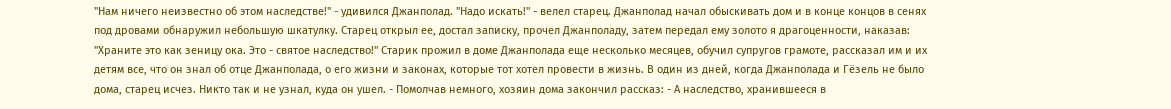"Нам ничего неизвестно об этом наследстве!" - удивился Джанполад. "Надо искать!" - велел старец. Джанполад начал обыскивать дом и в конце концов в сенях под дровами обнаружил небольшую шкатулку. Старец открыл ее, достал записку, прочел Джанполаду, затем передал ему золото я драгоценности, наказав: "Храните это как зеницу ока. Это - святое наследство!" Старик прожил в доме Джанполада еще несколько месяцев, обучил супругов грамоте, рассказал им и их детям все, что он знал об отце Джанполада, о его жизни и законах, которые тот хотел провести в жизнь. В один из дней, когда Джанполада и Гёзель не было дома, старец исчез. Никто так и не узнал, куда он ушел. - Помолчав немного, хозяин дома закончил рассказ: - А наследство, хранившееся в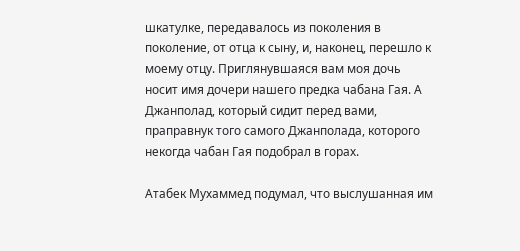шкатулке, передавалось из поколения в поколение, от отца к сыну, и, наконец, перешло к моему отцу. Приглянувшаяся вам моя дочь носит имя дочери нашего предка чабана Гая. А Джанполад, который сидит перед вами, праправнук того самого Джанполада, которого некогда чабан Гая подобрал в горах.

Атабек Мухаммед подумал, что выслушанная им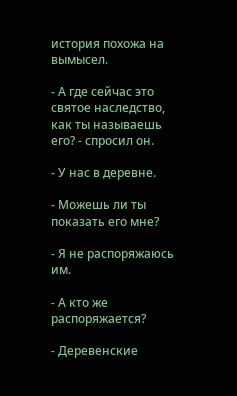история похожа на вымысел.

- А где сейчас это святое наследство, как ты называешь его? - спросил он.

- У нас в деревне.

- Можешь ли ты показать его мне?

- Я не распоряжаюсь им.

- А кто же распоряжается?

- Деревенские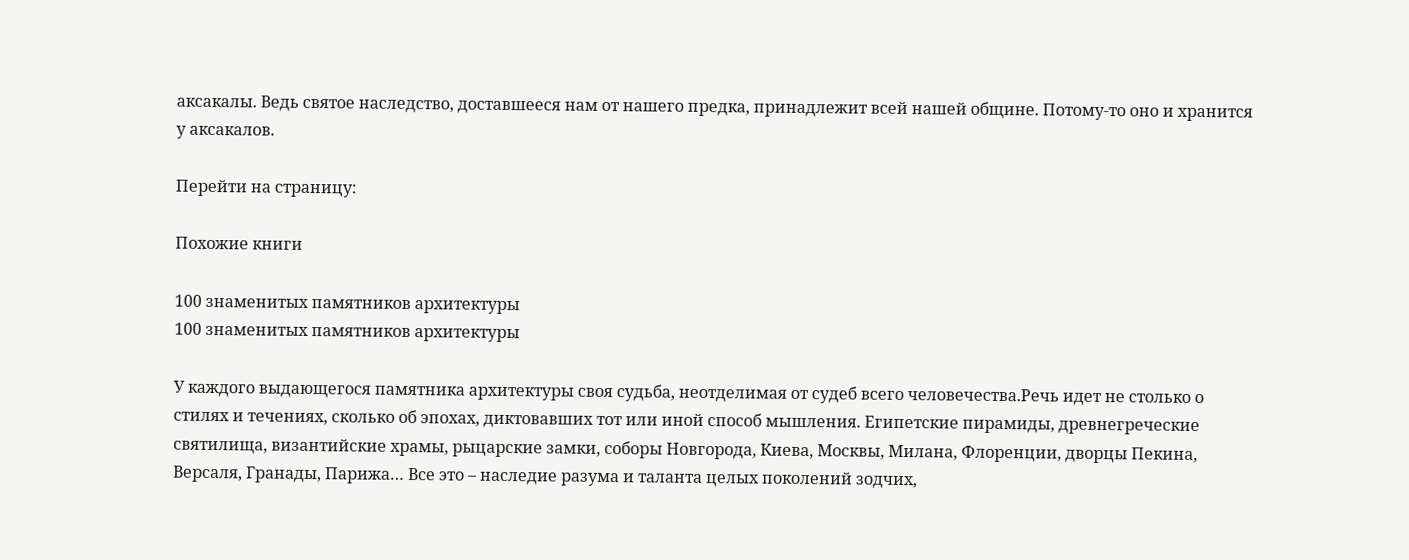аксакалы. Ведь святое наследство, доставшееся нам от нашего предка, принадлежит всей нашей общине. Потому-то оно и хранится у аксакалов.

Перейти на страницу:

Похожие книги

100 знаменитых памятников архитектуры
100 знаменитых памятников архитектуры

У каждого выдающегося памятника архитектуры своя судьба, неотделимая от судеб всего человечества.Речь идет не столько о стилях и течениях, сколько об эпохах, диктовавших тот или иной способ мышления. Египетские пирамиды, древнегреческие святилища, византийские храмы, рыцарские замки, соборы Новгорода, Киева, Москвы, Милана, Флоренции, дворцы Пекина, Версаля, Гранады, Парижа… Все это – наследие разума и таланта целых поколений зодчих,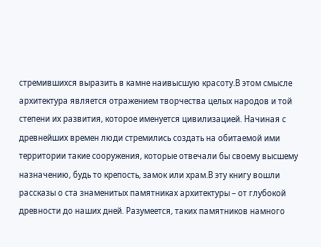стремившихся выразить в камне наивысшую красоту.В этом смысле архитектура является отражением творчества целых народов и той степени их развития, которое именуется цивилизацией. Начиная с древнейших времен люди стремились создать на обитаемой ими территории такие сооружения, которые отвечали бы своему высшему назначению, будь то крепость, замок или храм.В эту книгу вошли рассказы о ста знаменитых памятниках архитектуры – от глубокой древности до наших дней. Разумеется, таких памятников намного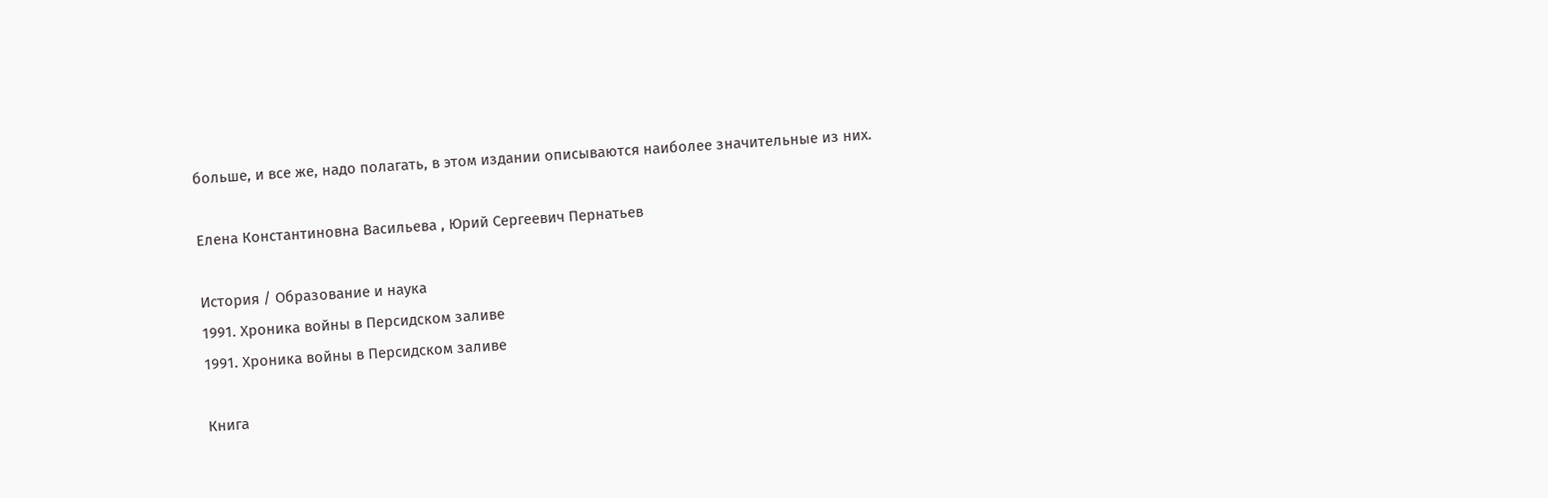больше, и все же, надо полагать, в этом издании описываются наиболее значительные из них.

Елена Константиновна Васильева , Юрий Сергеевич Пернатьев

История / Образование и наука
1991. Хроника войны в Персидском заливе
1991. Хроника войны в Персидском заливе

Книга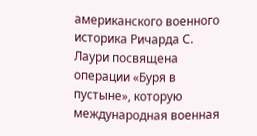американского военного историка Ричарда С. Лаури посвящена операции «Буря в пустыне», которую международная военная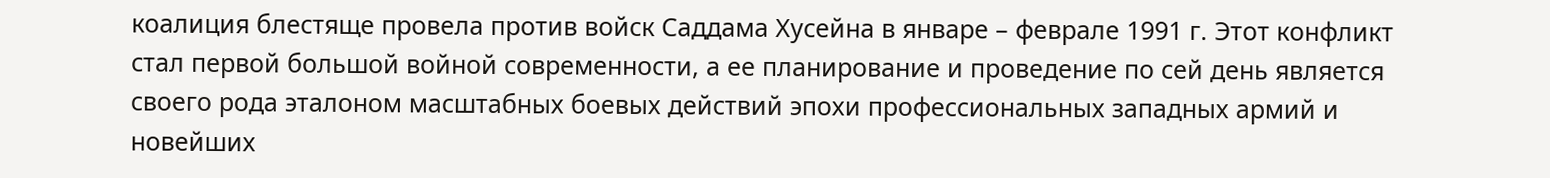коалиция блестяще провела против войск Саддама Хусейна в январе – феврале 1991 г. Этот конфликт стал первой большой войной современности, а ее планирование и проведение по сей день является своего рода эталоном масштабных боевых действий эпохи профессиональных западных армий и новейших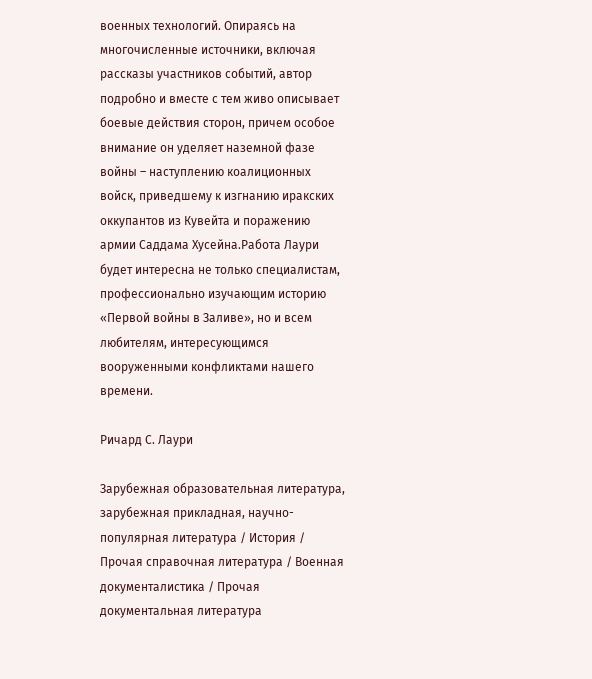военных технологий. Опираясь на многочисленные источники, включая рассказы участников событий, автор подробно и вместе с тем живо описывает боевые действия сторон, причем особое внимание он уделяет наземной фазе войны – наступлению коалиционных войск, приведшему к изгнанию иракских оккупантов из Кувейта и поражению армии Саддама Хусейна.Работа Лаури будет интересна не только специалистам, профессионально изучающим историю «Первой войны в Заливе», но и всем любителям, интересующимся вооруженными конфликтами нашего времени.

Ричард С. Лаури

Зарубежная образовательная литература, зарубежная прикладная, научно-популярная литература / История / Прочая справочная литература / Военная документалистика / Прочая документальная литература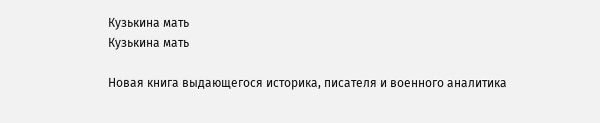Кузькина мать
Кузькина мать

Новая книга выдающегося историка, писателя и военного аналитика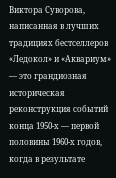Виктора Суворова, написанная в лучших традициях бестселлеров «Ледокол» и «Аквариум» — это грандиозная историческая реконструкция событий конца 1950-х — первой половины 1960-х годов, когда в результате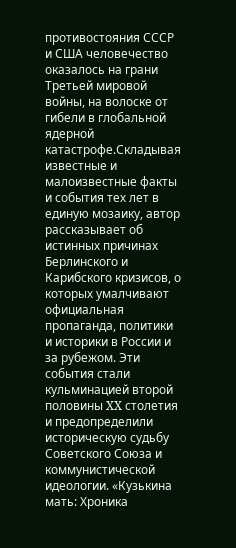противостояния СССР и США человечество оказалось на грани Третьей мировой войны, на волоске от гибели в глобальной ядерной катастрофе.Складывая известные и малоизвестные факты и события тех лет в единую мозаику, автор рассказывает об истинных причинах Берлинского и Карибского кризисов, о которых умалчивают официальная пропаганда, политики и историки в России и за рубежом. Эти события стали кульминацией второй половины XX столетия и предопределили историческую судьбу Советского Союза и коммунистической идеологии. «Кузькина мать: Хроника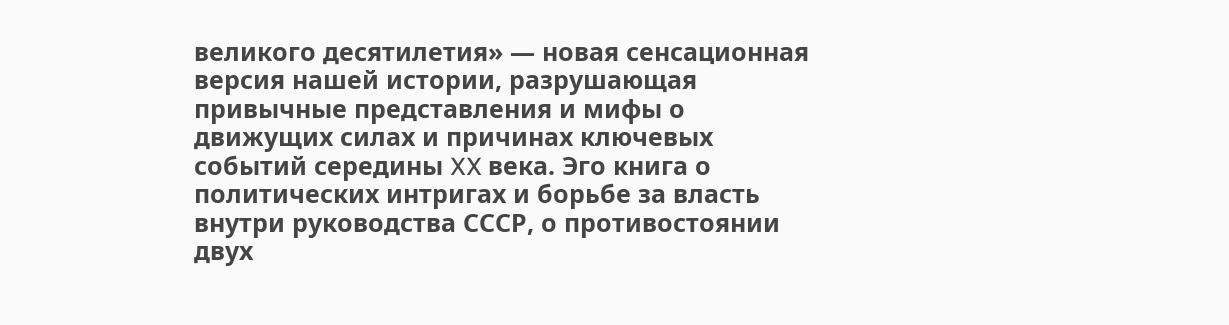великого десятилетия» — новая сенсационная версия нашей истории, разрушающая привычные представления и мифы о движущих силах и причинах ключевых событий середины XX века. Эго книга о политических интригах и борьбе за власть внутри руководства СССР, о противостоянии двух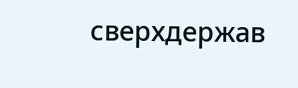сверхдержав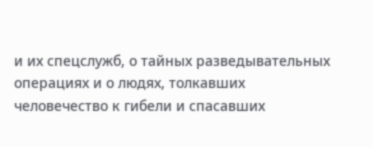и их спецслужб, о тайных разведывательных операциях и о людях, толкавших человечество к гибели и спасавших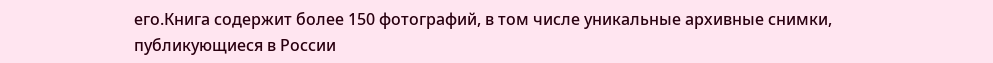его.Книга содержит более 150 фотографий, в том числе уникальные архивные снимки, публикующиеся в России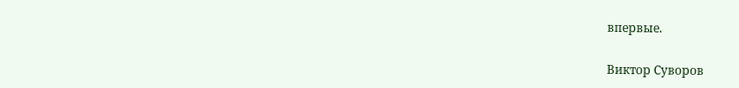впервые.

Виктор Суворов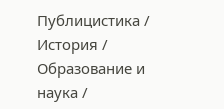Публицистика / История / Образование и наука /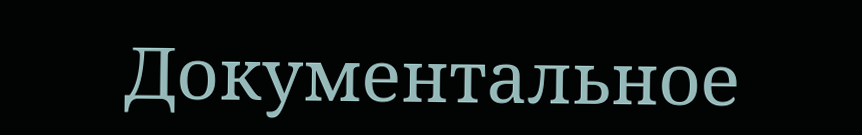Документальное